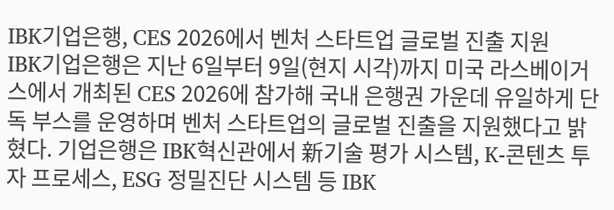IBK기업은행, CES 2026에서 벤처 스타트업 글로벌 진출 지원
IBK기업은행은 지난 6일부터 9일(현지 시각)까지 미국 라스베이거스에서 개최된 CES 2026에 참가해 국내 은행권 가운데 유일하게 단독 부스를 운영하며 벤처 스타트업의 글로벌 진출을 지원했다고 밝혔다. 기업은행은 IBK혁신관에서 新기술 평가 시스템, K-콘텐츠 투자 프로세스, ESG 정밀진단 시스템 등 IBK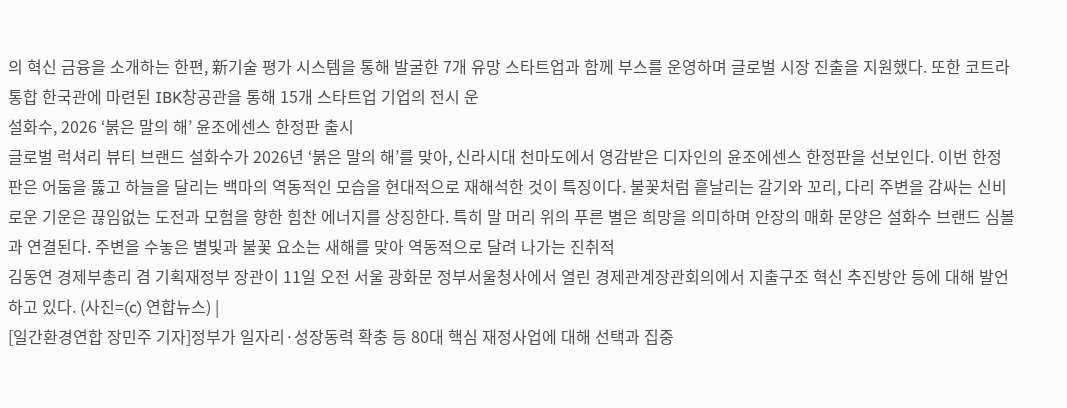의 혁신 금융을 소개하는 한편, 新기술 평가 시스템을 통해 발굴한 7개 유망 스타트업과 함께 부스를 운영하며 글로벌 시장 진출을 지원했다. 또한 코트라 통합 한국관에 마련된 IBK창공관을 통해 15개 스타트업 기업의 전시 운
설화수, 2026 ‘붉은 말의 해’ 윤조에센스 한정판 출시
글로벌 럭셔리 뷰티 브랜드 설화수가 2026년 ‘붉은 말의 해’를 맞아, 신라시대 천마도에서 영감받은 디자인의 윤조에센스 한정판을 선보인다. 이번 한정판은 어둠을 뚫고 하늘을 달리는 백마의 역동적인 모습을 현대적으로 재해석한 것이 특징이다. 불꽃처럼 흩날리는 갈기와 꼬리, 다리 주변을 감싸는 신비로운 기운은 끊임없는 도전과 모험을 향한 힘찬 에너지를 상징한다. 특히 말 머리 위의 푸른 별은 희망을 의미하며 안장의 매화 문양은 설화수 브랜드 심볼과 연결된다. 주변을 수놓은 별빛과 불꽃 요소는 새해를 맞아 역동적으로 달려 나가는 진취적
김동연 경제부총리 겸 기획재정부 장관이 11일 오전 서울 광화문 정부서울청사에서 열린 경제관계장관회의에서 지출구조 혁신 추진방안 등에 대해 발언하고 있다. (사진=(c) 연합뉴스) |
[일간환경연합 장민주 기자]정부가 일자리·성장동력 확충 등 80대 핵심 재정사업에 대해 선택과 집중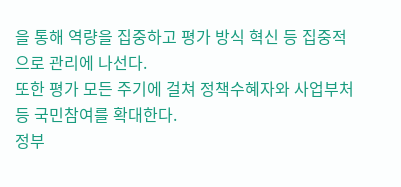을 통해 역량을 집중하고 평가 방식 혁신 등 집중적으로 관리에 나선다.
또한 평가 모든 주기에 걸쳐 정책수혜자와 사업부처 등 국민참여를 확대한다.
정부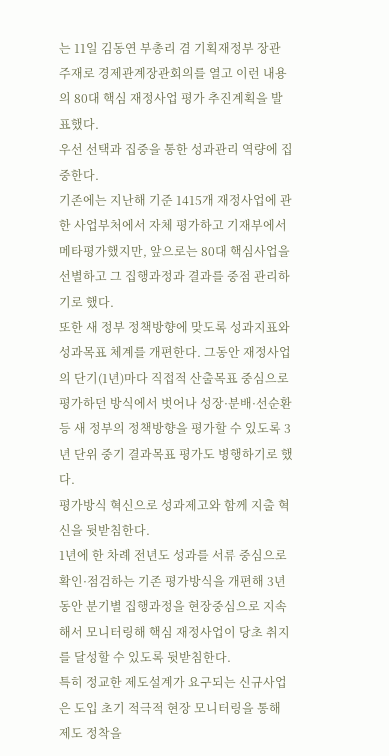는 11일 김동연 부총리 겸 기획재정부 장관 주재로 경제관계장관회의를 열고 이런 내용의 80대 핵심 재정사업 평가 추진계획을 발표했다.
우선 선택과 집중을 통한 성과관리 역량에 집중한다.
기존에는 지난해 기준 1415개 재정사업에 관한 사업부처에서 자체 평가하고 기재부에서 메타평가했지만, 앞으로는 80대 핵심사업을 선별하고 그 집행과정과 결과를 중점 관리하기로 했다.
또한 새 정부 정책방향에 맞도록 성과지표와 성과목표 체계를 개편한다. 그동안 재정사업의 단기(1년)마다 직접적 산출목표 중심으로 평가하던 방식에서 벗어나 성장·분배·선순환 등 새 정부의 정책방향을 평가할 수 있도록 3년 단위 중기 결과목표 평가도 병행하기로 했다.
평가방식 혁신으로 성과제고와 함께 지출 혁신을 뒷받침한다.
1년에 한 차례 전년도 성과를 서류 중심으로 확인·점검하는 기존 평가방식을 개편해 3년 동안 분기별 집행과정을 현장중심으로 지속해서 모니터링해 핵심 재정사업이 당초 취지를 달성할 수 있도록 뒷받침한다.
특히 정교한 제도설계가 요구되는 신규사업은 도입 초기 적극적 현장 모니터링을 통해 제도 정착을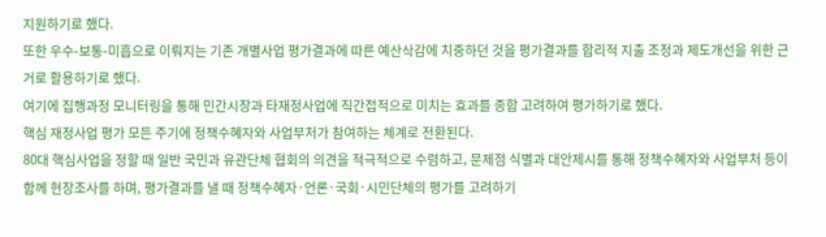지원하기로 했다.
또한 우수-보통-미흡으로 이뤄지는 기존 개별사업 평가결과에 따른 예산삭감에 치중하던 것을 평가결과를 합리적 지출 조정과 제도개선을 위한 근거로 활용하기로 했다.
여기에 집행과정 모니터링을 통해 민간시장과 타재정사업에 직간접적으로 미치는 효과를 종합 고려하여 평가하기로 했다.
핵심 재정사업 평가 모든 주기에 정책수혜자와 사업부처가 참여하는 체계로 전환된다.
80대 핵심사업을 정할 때 일반 국민과 유관단체 협회의 의견을 적극적으로 수렴하고, 문제점 식별과 대안제시를 통해 정책수혜자와 사업부처 등이 함께 현장조사를 하며, 평가결과를 낼 때 정책수혜자·언론·국회·시민단체의 평가를 고려하기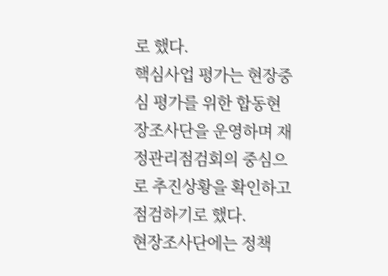로 했다.
핵심사업 평가는 현장중심 평가를 위한 합동현장조사단을 운영하며 재정관리점검회의 중심으로 추진상황을 확인하고 점검하기로 했다.
현장조사단에는 정책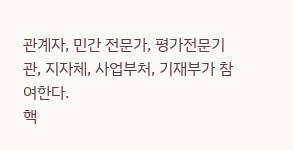관계자, 민간 전문가, 평가전문기관, 지자체, 사업부처, 기재부가 참여한다.
핵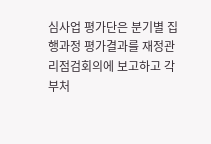심사업 평가단은 분기별 집행과정 평가결과를 재정관리점검회의에 보고하고 각 부처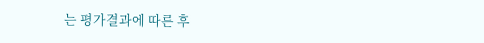는 평가결과에 따른 후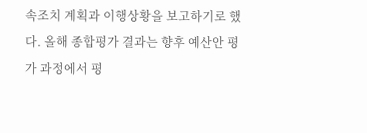속조치 계획과 이행상황을 보고하기로 했다. 올해 종합평가 결과는 향후 예산안 평가 과정에서 평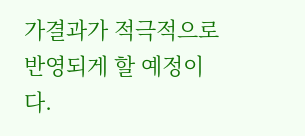가결과가 적극적으로 반영되게 할 예정이다.